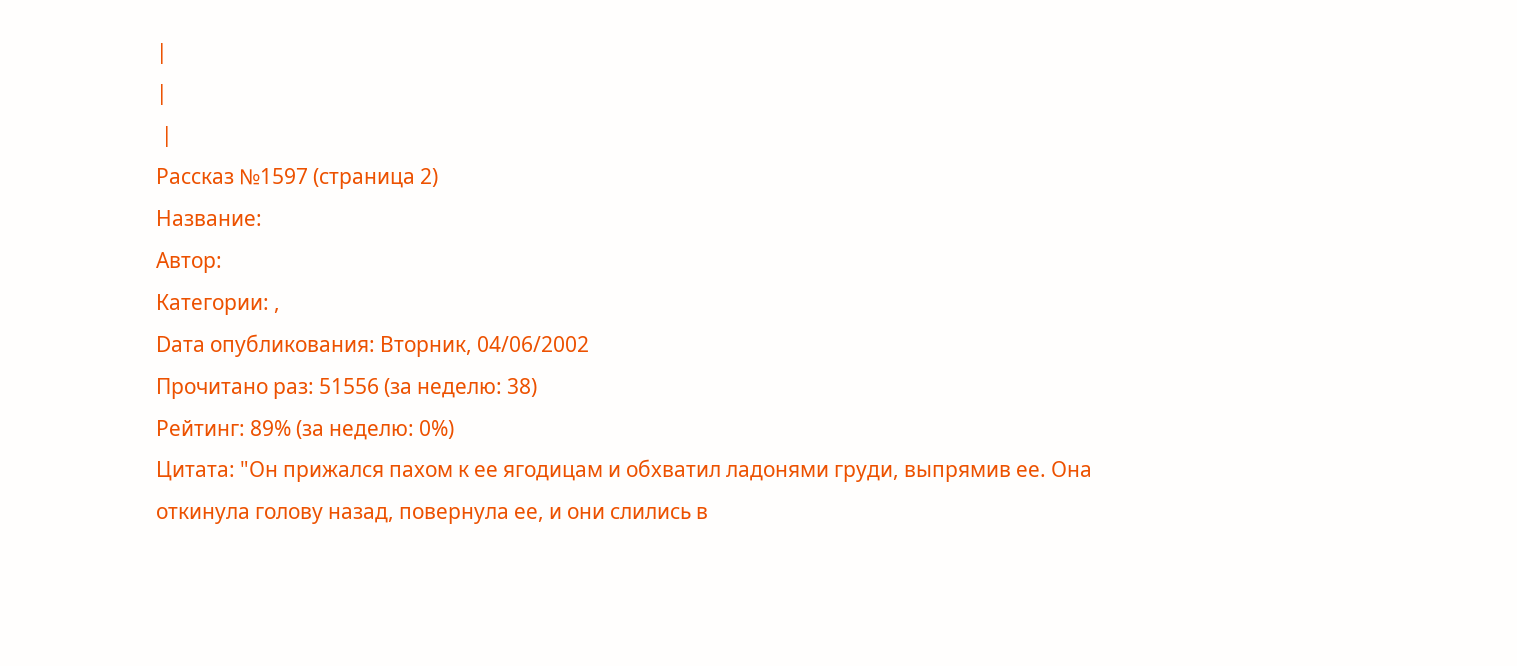|
|
 |
Рассказ №1597 (страница 2)
Название:
Автор:
Категории: ,
Dата опубликования: Вторник, 04/06/2002
Прочитано раз: 51556 (за неделю: 38)
Рейтинг: 89% (за неделю: 0%)
Цитата: "Он прижался пахом к ее ягодицам и обхватил ладонями груди, выпрямив ее. Она откинула голову назад, повернула ее, и они слились в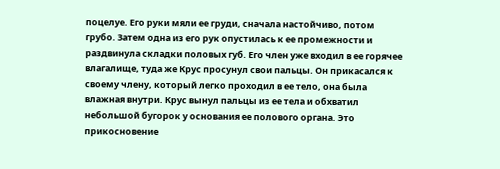поцелуе. Его руки мяли ее груди, сначала настойчиво, потом грубо. Затем одна из его рук опустилась к ее промежности и раздвинула складки половых губ. Его член уже входил в ее горячее влагалище, туда же Крус просунул свои пальцы. Он прикасался к своему члену, который легко проходил в ее тело, она была влажная внутри. Крус вынул пальцы из ее тела и обхватил небольшой бугорок у основания ее полового органа. Это прикосновение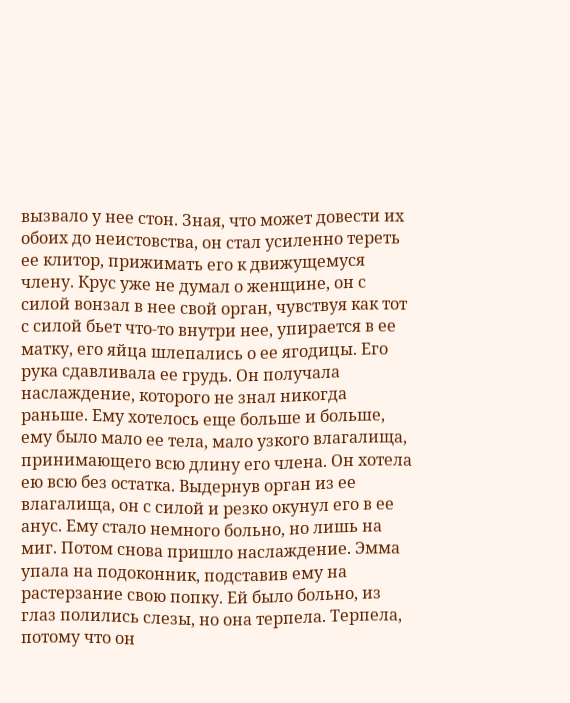вызвало у нее стон. Зная, что может довести их обоих до неистовства, он стал усиленно тереть ее клитор, прижимать его к движущемуся члену. Крус уже не думал о женщине, он с силой вонзал в нее свой орган, чувствуя как тот с силой бьет что-то внутри нее, упирается в ее матку, его яйца шлепались о ее ягодицы. Его рука сдавливала ее грудь. Он получала наслаждение, которого не знал никогда раньше. Ему хотелось еще больше и больше, ему было мало ее тела, мало узкого влагалища, принимающего всю длину его члена. Он хотела ею всю без остатка. Выдернув орган из ее влагалища, он с силой и резко окунул его в ее анус. Ему стало немного больно, но лишь на миг. Потом снова пришло наслаждение. Эмма упала на подоконник, подставив ему на растерзание свою попку. Ей было больно, из глаз полились слезы, но она терпела. Терпела, потому что он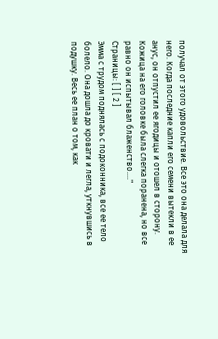получал от этого удовольствие. Все это она делала для него. Когда последние капли его семени вытекли в ее анус, он отпустил ее ягодицы и отошел в сторону. Кожица на его головке была слегка поранена, но все равно он испытывал блаженство...."
Страницы: [ ] [ 2 ]
Эмма с трудом поднялась с подоконника, все ее тело болело. Она дошла до кровати и легла, уткнувшись в подушку. Весь ее план о том, как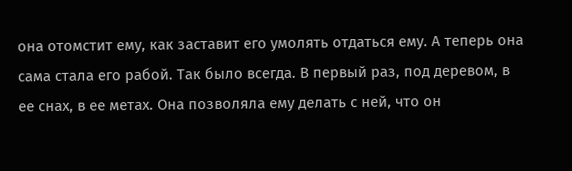она отомстит ему, как заставит его умолять отдаться ему. А теперь она сама стала его рабой. Так было всегда. В первый раз, под деревом, в ее снах, в ее метах. Она позволяла ему делать с ней, что он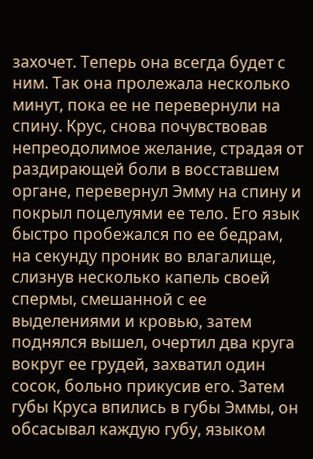захочет. Теперь она всегда будет с ним. Так она пролежала несколько минут, пока ее не перевернули на спину. Крус, снова почувствовав непреодолимое желание, страдая от раздирающей боли в восставшем органе, перевернул Эмму на спину и покрыл поцелуями ее тело. Его язык быстро пробежался по ее бедрам, на секунду проник во влагалище, слизнув несколько капель своей спермы, смешанной с ее выделениями и кровью, затем поднялся вышел, очертил два круга вокруг ее грудей, захватил один сосок, больно прикусив его. Затем губы Круса впились в губы Эммы, он обсасывал каждую губу, языком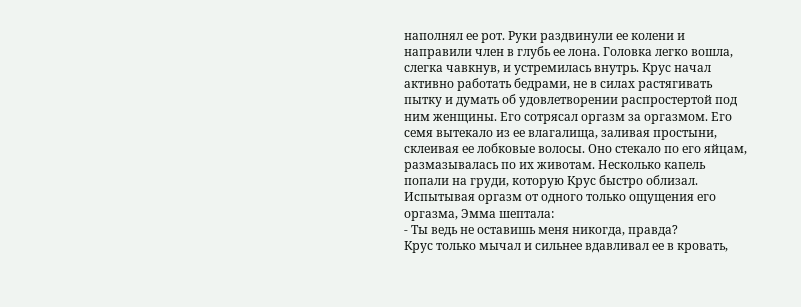наполнял ее рот. Руки раздвинули ее колени и направили член в глубь ее лона. Головка легко вошла, слегка чавкнув, и устремилась внутрь. Крус начал активно работать бедрами, не в силах растягивать пытку и думать об удовлетворении распростертой под ним женщины. Его сотрясал оргазм за оргазмом. Его семя вытекало из ее влагалища, заливая простыни, склеивая ее лобковые волосы. Оно стекало по его яйцам, размазывалась по их животам. Несколько капель попали на груди, которую Крус быстро облизал. Испытывая оргазм от одного только ощущения его оргазма, Эмма шептала:
- Ты ведь не оставишь меня никогда, правда?
Крус только мычал и сильнее вдавливал ее в кровать,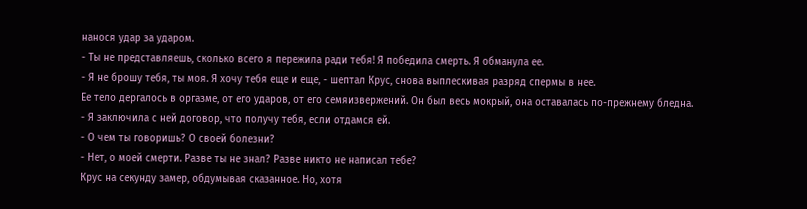нанося удар за ударом.
- Ты не представляешь, сколько всего я пережила ради тебя! Я победила смерть. Я обманула ее.
- Я не брошу тебя, ты моя. Я хочу тебя еще и еще, - шептал Крус, снова выплескивая разряд спермы в нее.
Ее тело дергалось в оргазме, от его ударов, от его семяизвержений. Он был весь мокрый, она оставалась по-прежнему бледна.
- Я заключила с ней договор, что получу тебя, если отдамся ей.
- О чем ты говоришь? О своей болезни?
- Нет, о моей смерти. Разве ты не знал? Разве никто не написал тебе?
Крус на секунду замер, обдумывая сказанное. Но, хотя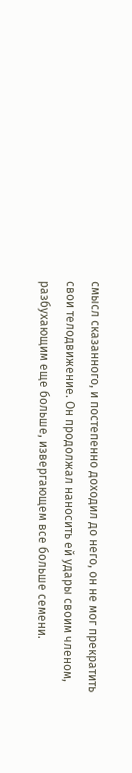смысл сказанного, и постепенно доходил до него, он не мог прекратить свои телодвижение. Он продолжал наносить ей удары своим членом, разбухающим еще больше, извергающем все больше семени.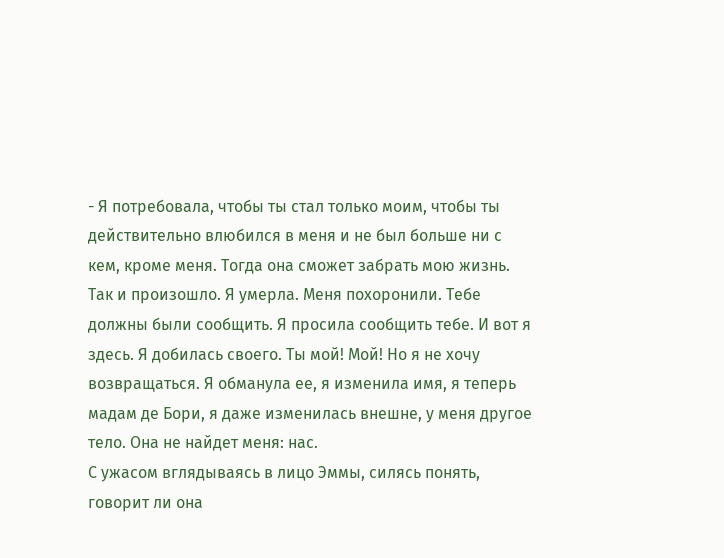- Я потребовала, чтобы ты стал только моим, чтобы ты действительно влюбился в меня и не был больше ни с кем, кроме меня. Тогда она сможет забрать мою жизнь. Так и произошло. Я умерла. Меня похоронили. Тебе должны были сообщить. Я просила сообщить тебе. И вот я здесь. Я добилась своего. Ты мой! Мой! Но я не хочу возвращаться. Я обманула ее, я изменила имя, я теперь мадам де Бори, я даже изменилась внешне, у меня другое тело. Она не найдет меня: нас.
С ужасом вглядываясь в лицо Эммы, силясь понять, говорит ли она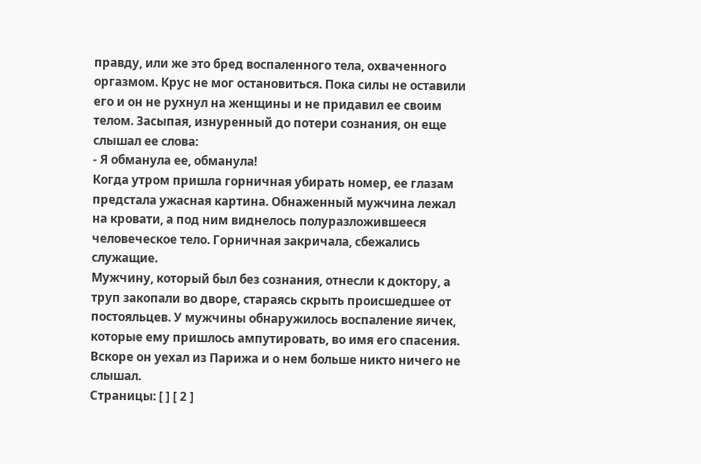правду, или же это бред воспаленного тела, охваченного оргазмом. Крус не мог остановиться. Пока силы не оставили его и он не рухнул на женщины и не придавил ее своим телом. Засыпая, изнуренный до потери сознания, он еще слышал ее слова:
- Я обманула ее, обманула!
Когда утром пришла горничная убирать номер, ее глазам предстала ужасная картина. Обнаженный мужчина лежал на кровати, а под ним виднелось полуразложившееся человеческое тело. Горничная закричала, сбежались служащие.
Мужчину, который был без сознания, отнесли к доктору, а труп закопали во дворе, стараясь скрыть происшедшее от постояльцев. У мужчины обнаружилось воспаление яичек, которые ему пришлось ампутировать, во имя его спасения. Вскоре он уехал из Парижа и о нем больше никто ничего не слышал.
Страницы: [ ] [ 2 ]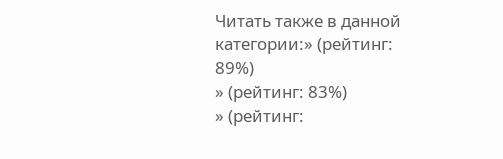Читать также в данной категории:» (рейтинг: 89%)
» (рейтинг: 83%)
» (рейтинг: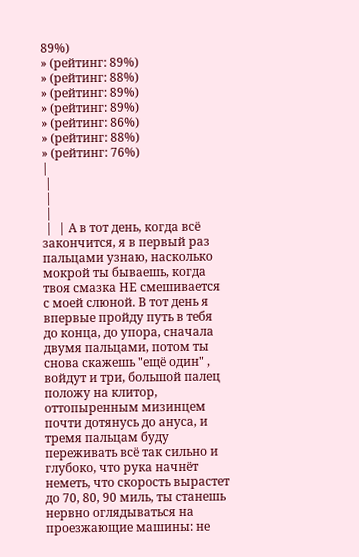89%)
» (рейтинг: 89%)
» (рейтинг: 88%)
» (рейтинг: 89%)
» (рейтинг: 89%)
» (рейтинг: 86%)
» (рейтинг: 88%)
» (рейтинг: 76%)
|
 |
 |
 |
 |  | А в тот день, когда всё закончится, я в первый раз пальцами узнаю, насколько мокрой ты бываешь, когда твоя смазка НЕ смешивается с моей слюной. В тот день я впервые пройду путь в тебя до конца, до упора, сначала двумя пальцами, потом ты снова скажешь "ещё один" , войдут и три, большой палец положу на клитор, оттопыренным мизинцем почти дотянусь до ануса, и тремя пальцам буду переживать всё так сильно и глубоко, что рука начнёт неметь, что скорость вырастет до 70, 80, 90 миль, ты станешь нервно оглядываться на проезжающие машины: не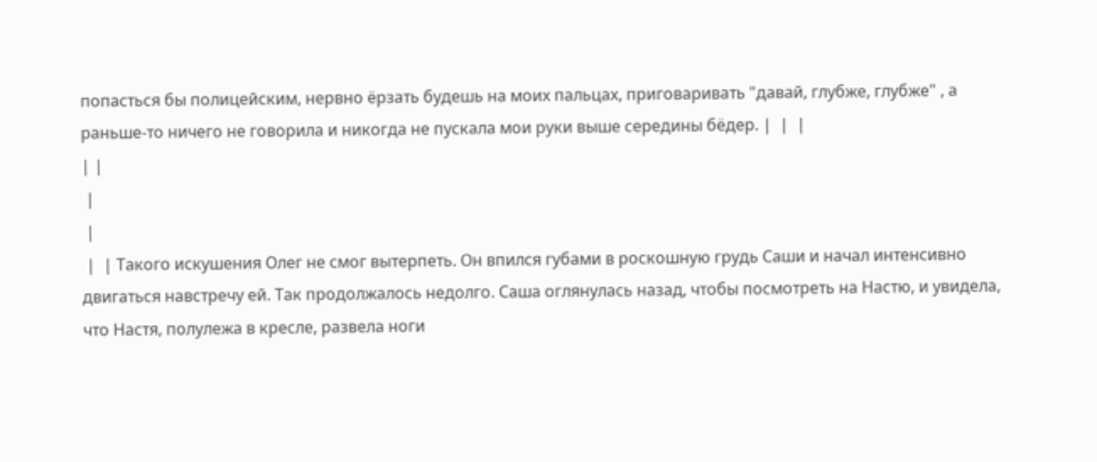попасться бы полицейским, нервно ёрзать будешь на моих пальцах, приговаривать "давай, глубже, глубже" , а раньше-то ничего не говорила и никогда не пускала мои руки выше середины бёдер. |  |  |
| |
 |
 |
 |  | Такого искушения Олег не смог вытерпеть. Он впился губами в роскошную грудь Саши и начал интенсивно двигаться навстречу ей. Так продолжалось недолго. Саша оглянулась назад, чтобы посмотреть на Настю, и увидела, что Настя, полулежа в кресле, развела ноги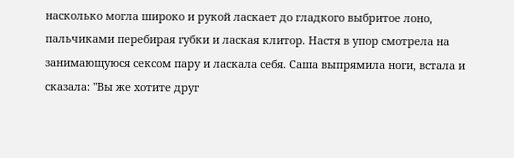насколько могла широко и рукой ласкает до гладкого выбритое лоно, пальчиками перебирая губки и лаская клитор. Настя в упор смотрела на занимающуюся сексом пару и ласкала себя. Саша выпрямила ноги, встала и сказала: "Вы же хотите друг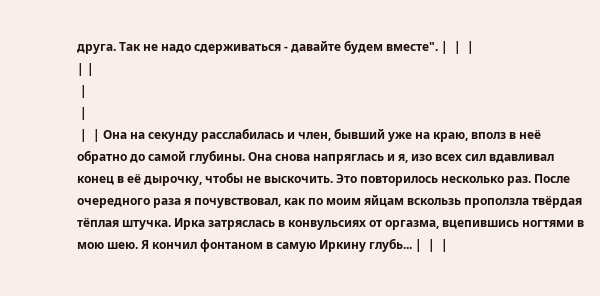друга. Так не надо сдерживаться - давайте будем вместе". |  |  |
| |
 |
 |
 |  | Она на секунду расслабилась и член, бывший уже на краю, вполз в неё обратно до самой глубины. Она снова напряглась и я, изо всех сил вдавливал конец в её дырочку, чтобы не выскочить. Это повторилось несколько раз. После очередного раза я почувствовал, как по моим яйцам вскользь проползла твёрдая тёплая штучка. Ирка затряслась в конвульсиях от оргазма, вцепившись ногтями в мою шею. Я кончил фонтаном в самую Иркину глубь... |  |  |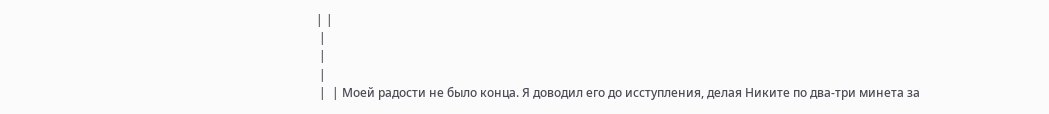| |
 |
 |
 |
 |  | Моей радости не было конца. Я доводил его до исступления, делая Никите по два-три минета за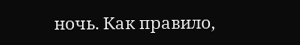ночь. Как правило,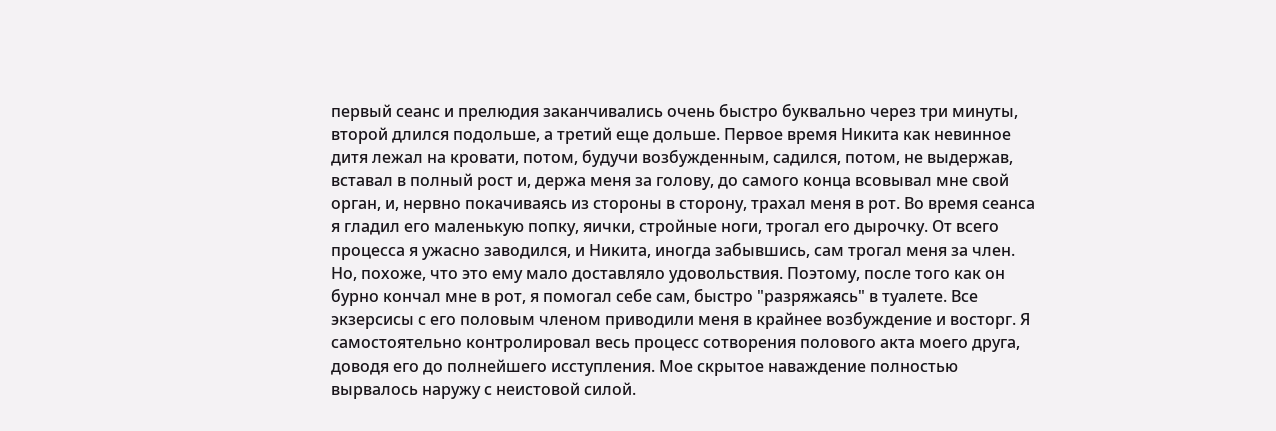первый сеанс и прелюдия заканчивались очень быстро буквально через три минуты, второй длился подольше, а третий еще дольше. Первое время Никита как невинное дитя лежал на кровати, потом, будучи возбужденным, садился, потом, не выдержав, вставал в полный рост и, держа меня за голову, до самого конца всовывал мне свой орган, и, нервно покачиваясь из стороны в сторону, трахал меня в рот. Во время сеанса я гладил его маленькую попку, яички, стройные ноги, трогал его дырочку. От всего процесса я ужасно заводился, и Никита, иногда забывшись, сам трогал меня за член. Но, похоже, что это ему мало доставляло удовольствия. Поэтому, после того как он бурно кончал мне в рот, я помогал себе сам, быстро "разряжаясь" в туалете. Все экзерсисы с его половым членом приводили меня в крайнее возбуждение и восторг. Я самостоятельно контролировал весь процесс сотворения полового акта моего друга, доводя его до полнейшего исступления. Мое скрытое наваждение полностью вырвалось наружу с неистовой силой.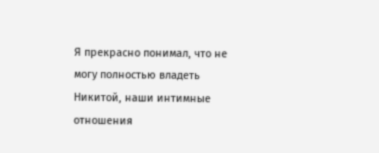Я прекрасно понимал, что не могу полностью владеть Никитой, наши интимные отношения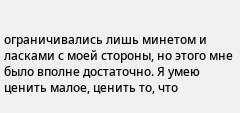ограничивались лишь минетом и ласками с моей стороны, но этого мне было вполне достаточно. Я умею ценить малое, ценить то, что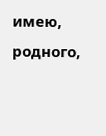имею, родного,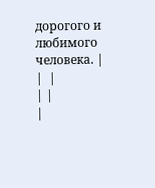дорогого и любимого человека. |  |  |
| |
|